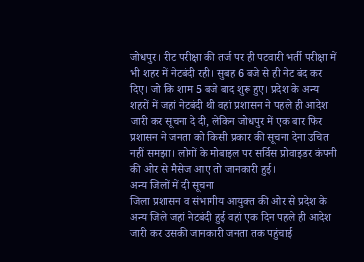जोधपुर। रीट परीक्षा की तर्ज पर ही पटवारी भर्ती परीक्षा में भी शहर में नेटबंदी रही। सुबह 6 बजे से ही नेट बंद कर दिए। जो कि शाम 5 बजे बाद शुरू हुए। प्रदेश के अन्य शहरों में जहां नेटबंदी थी वहां प्रशासन ने पहले ही आदेश जारी कर सूचना दे दी, लेकिन जोधपुर में एक बार फिर प्रशासन ने जनता को किसी प्रकार की सूचना देना उचित नहीं समझा। लोगों के मोबाइल पर सर्विस प्रोवाइडर कंपनी की ओर से मैसेज आए तो जानकारी हुई।
अन्य जिलों में दी सूचना
जिला प्रशासन व संभागीय आयुक्त की ओर से प्रदेश के अन्य जिले जहां नेटबंदी हुई वहां एक दिन पहले ही आदेश जारी कर उसकी जानकारी जनता तक पहुंचाई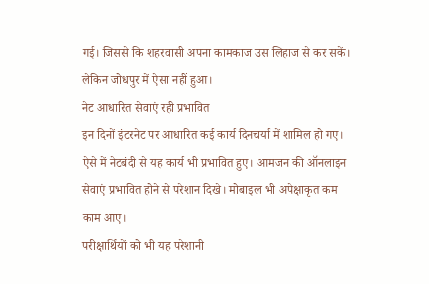गई। जिससे कि शहरवासी अपना कामकाज उस लिहाज से कर सकें। लेकिन जोधपुर में ऐसा नहीं हुआ।
नेट आधारित सेवाएं रही प्रभावित
इन दिनों इंटरनेट पर आधारित कई कार्य दिनचर्या में शामिल हो गए। ऐसे में नेटबंदी से यह कार्य भी प्रभावित हुए। आमजन की ऑनलाइन सेवाएं प्रभावित होने से परेशान दिखे। मोबाइल भी अपेक्षाकृत कम काम आए।
परीक्षार्थियों को भी यह परेशानी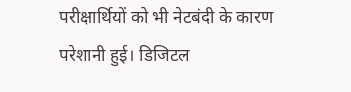परीक्षार्थियों को भी नेटबंदी के कारण परेशानी हुई। डिजिटल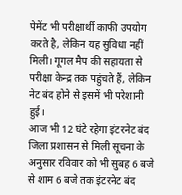पेमेंट भी परीक्षार्थी काफी उपयोग करते है, लेकिन यह सुविधा नहीं मिली। गूगल मैप की सहायता से परीक्षा केन्द्र तक पहुंचते हैं, लेकिन नेट बंद होने से इसमें भी परेशानी हुई।
आज भी 12 घंटे रहेगा इंटरनेट बंद
जिला प्रशासन से मिली सूचना के अनुसार रविवार को भी सुबह 6 बजे से शाम 6 बजे तक इंटरनेट बंद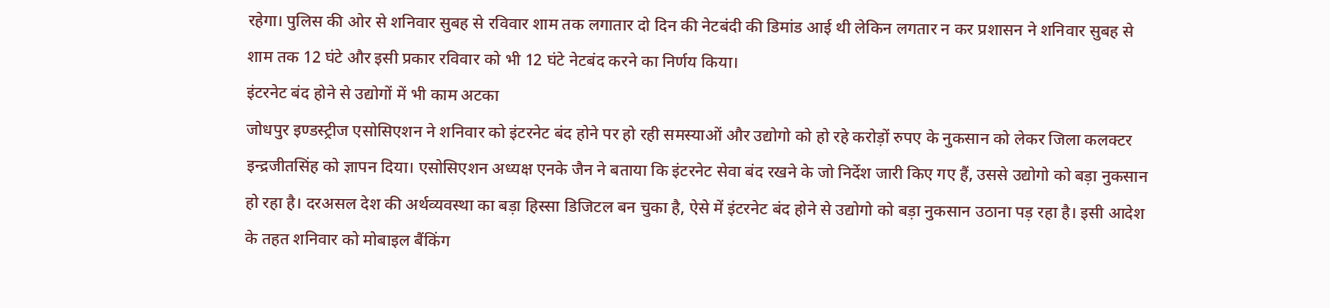रहेगा। पुलिस की ओर से शनिवार सुबह से रविवार शाम तक लगातार दो दिन की नेटबंदी की डिमांड आई थी लेकिन लगतार न कर प्रशासन ने शनिवार सुबह से शाम तक 12 घंटे और इसी प्रकार रविवार को भी 12 घंटे नेटबंद करने का निर्णय किया।
इंटरनेट बंद होने से उद्योगों में भी काम अटका
जोधपुर इण्डस्ट्रीज एसोसिएशन ने शनिवार को इंटरनेट बंद होने पर हो रही समस्याओं और उद्योगो को हो रहे करोड़ों रुपए के नुकसान को लेकर जिला कलक्टर इन्द्रजीतसिंह को ज्ञापन दिया। एसोसिएशन अध्यक्ष एनके जैन ने बताया कि इंटरनेट सेवा बंद रखने के जो निर्देश जारी किए गए हैं, उससे उद्योगो को बड़ा नुकसान हो रहा है। दरअसल देश की अर्थव्यवस्था का बड़ा हिस्सा डिजिटल बन चुका है, ऐसे में इंटरनेट बंद होने से उद्योगो को बड़ा नुकसान उठाना पड़ रहा है। इसी आदेश के तहत शनिवार को मोबाइल बैंकिंग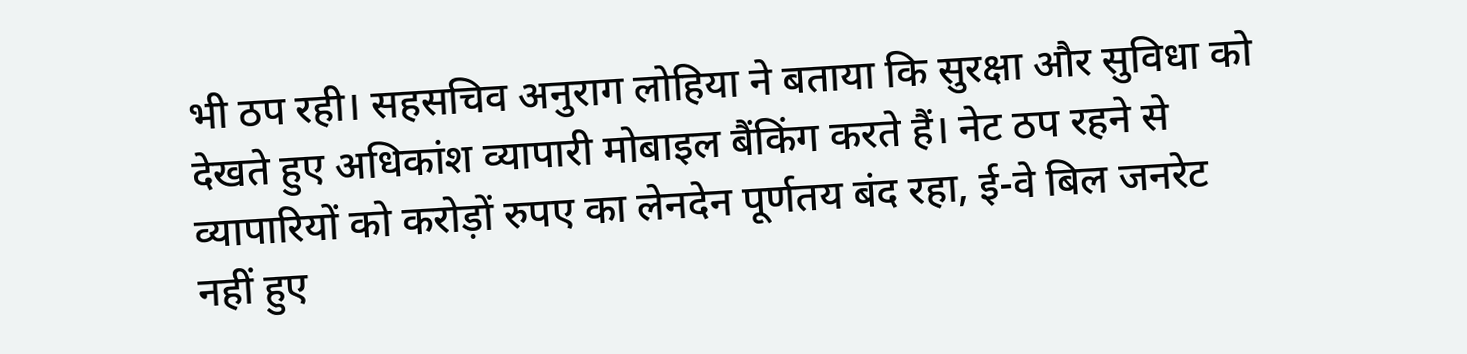भी ठप रही। सहसचिव अनुराग लोहिया ने बताया कि सुरक्षा और सुविधा को देखते हुए अधिकांश व्यापारी मोबाइल बैंकिंग करते हैं। नेट ठप रहने से व्यापारियों को करोड़ों रुपए का लेनदेन पूर्णतय बंद रहा, ई-वे बिल जनरेट नहीं हुए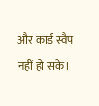और कार्ड स्वैप नहीं हो सके।